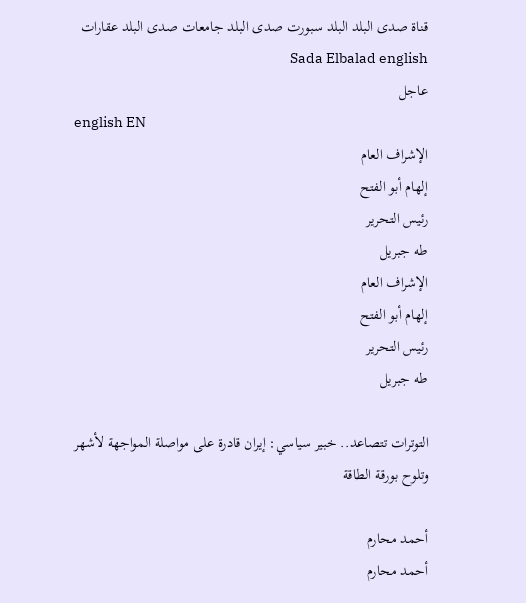قناة صدى البلد البلد سبورت صدى البلد جامعات صدى البلد عقارات Sada Elbalad english
عاجل
english EN
الإشراف العام
إلهام أبو الفتح
رئيس التحرير
طه جبريل
الإشراف العام
إلهام أبو الفتح
رئيس التحرير
طه جبريل

التوترات تتصاعد.. خبير سياسي: إيران قادرة على مواصلة المواجهة لأشهر وتلوح بورقة الطاقة

أحمد محارم
أحمد محارم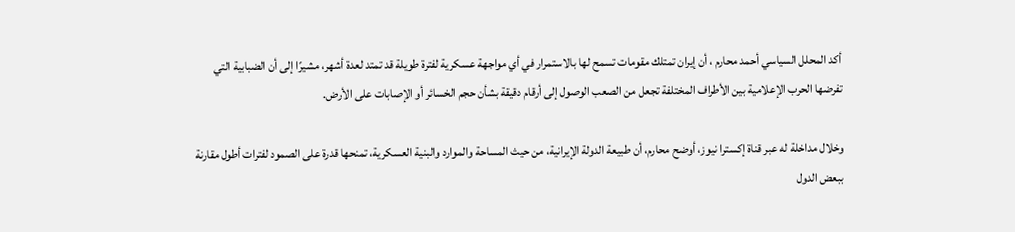أكد المحلل السياسي أحمد محارم ، أن إيران تمتلك مقومات تسمح لها بالاستمرار في أي مواجهة عسكرية لفترة طويلة قد تمتد لعدة أشهر، مشيرًا إلى أن الضبابية التي تفرضها الحرب الإعلامية بين الأطراف المختلفة تجعل من الصعب الوصول إلى أرقام دقيقة بشأن حجم الخسائر أو الإصابات على الأرض.

وخلال مداخلة له عبر قناة إكسترا نيوز، أوضح محارم، أن طبيعة الدولة الإيرانية، من حيث المساحة والموارد والبنية العسكرية، تمنحها قدرة على الصمود لفترات أطول مقارنة ببعض الدول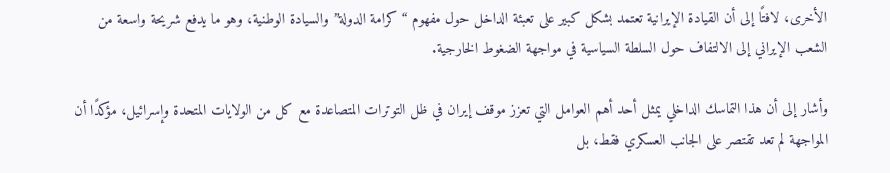الأخرى، لافتًا إلى أن القيادة الإيرانية تعتمد بشكل كبير على تعبئة الداخل حول مفهوم “كرامة الدولة” والسيادة الوطنية، وهو ما يدفع شريحة واسعة من الشعب الإيراني إلى الالتفاف حول السلطة السياسية في مواجهة الضغوط الخارجية.

وأشار إلى أن هذا التماسك الداخلي يمثل أحد أهم العوامل التي تعزز موقف إيران في ظل التوترات المتصاعدة مع كل من الولايات المتحدة وإسرائيل، مؤكدًا أن المواجهة لم تعد تقتصر على الجانب العسكري فقط، بل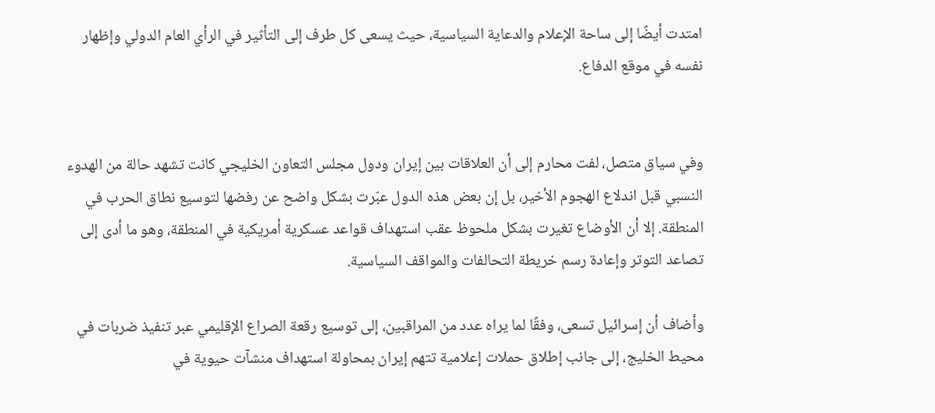امتدت أيضًا إلى ساحة الإعلام والدعاية السياسية، حيث يسعى كل طرف إلى التأثير في الرأي العام الدولي وإظهار نفسه في موقع الدفاع.


وفي سياق متصل، لفت محارم إلى أن العلاقات بين إيران ودول مجلس التعاون الخليجي كانت تشهد حالة من الهدوء النسبي قبل اندلاع الهجوم الأخير، بل إن بعض هذه الدول عبّرت بشكل واضح عن رفضها لتوسيع نطاق الحرب في المنطقة. إلا أن الأوضاع تغيرت بشكل ملحوظ عقب استهداف قواعد عسكرية أمريكية في المنطقة، وهو ما أدى إلى تصاعد التوتر وإعادة رسم خريطة التحالفات والمواقف السياسية.

وأضاف أن إسرائيل تسعى، وفقًا لما يراه عدد من المراقبين، إلى توسيع رقعة الصراع الإقليمي عبر تنفيذ ضربات في محيط الخليج، إلى جانب إطلاق حملات إعلامية تتهم إيران بمحاولة استهداف منشآت حيوية في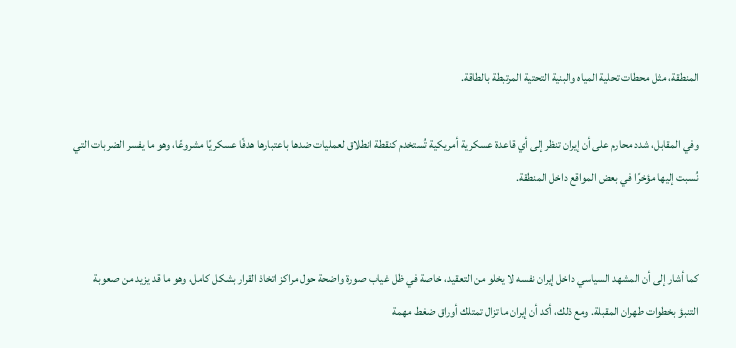المنطقة، مثل محطات تحلية المياه والبنية التحتية المرتبطة بالطاقة.

وفي المقابل، شدد محارم على أن إيران تنظر إلى أي قاعدة عسكرية أمريكية تُستخدم كنقطة انطلاق لعمليات ضدها باعتبارها هدفًا عسكريًا مشروعًا، وهو ما يفسر الضربات التي نُسبت إليها مؤخرًا في بعض المواقع داخل المنطقة.


كما أشار إلى أن المشهد السياسي داخل إيران نفسه لا يخلو من التعقيد، خاصة في ظل غياب صورة واضحة حول مراكز اتخاذ القرار بشكل كامل، وهو ما قد يزيد من صعوبة التنبؤ بخطوات طهران المقبلة. ومع ذلك، أكد أن إيران ما تزال تمتلك أوراق ضغط مهمة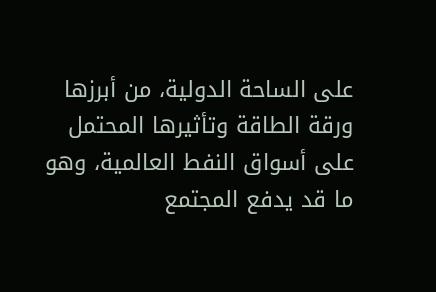على الساحة الدولية، من أبرزها ورقة الطاقة وتأثيرها المحتمل على أسواق النفط العالمية، وهو ما قد يدفع المجتمع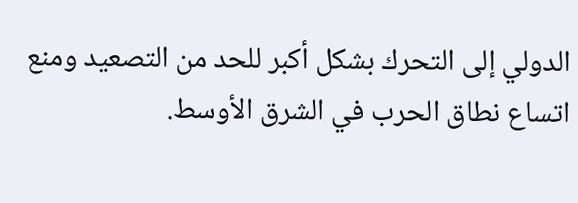الدولي إلى التحرك بشكل أكبر للحد من التصعيد ومنع اتساع نطاق الحرب في الشرق الأوسط.